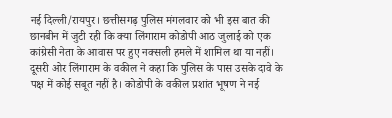नई दिल्ली/रायपुर। छत्तीसगढ़ पुलिस मंगलवार को भी इस बात की छानबीन में जुटी रही कि क्या लिंगाराम कोडोपी आठ जुलाई को एक कांग्रेसी नेता के आवास पर हुए नक्सली हमले में शामिल था या नहीं।
दूसरी ओर लिंगाराम के वकील ने कहा कि पुलिस के पास उसके दावे के पक्ष में कोई सबूत नहीं है। कोडोपी के वकील प्रशांत भूषण ने नई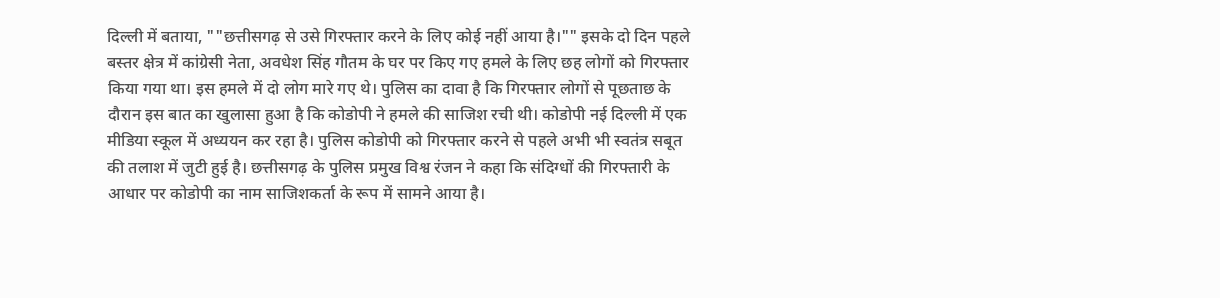दिल्ली में बताया, ""छत्तीसगढ़ से उसे गिरफ्तार करने के लिए कोई नहीं आया है।"" इसके दो दिन पहले बस्तर क्षेत्र में कांग्रेसी नेता, अवधेश सिंह गौतम के घर पर किए गए हमले के लिए छह लोगों को गिरफ्तार किया गया था। इस हमले में दो लोग मारे गए थे। पुलिस का दावा है कि गिरफ्तार लोगों से पूछताछ के दौरान इस बात का खुलासा हुआ है कि कोडोपी ने हमले की साजिश रची थी। कोडोपी नई दिल्ली में एक मीडिया स्कूल में अध्ययन कर रहा है। पुलिस कोडोपी को गिरफ्तार करने से पहले अभी भी स्वतंत्र सबूत की तलाश में जुटी हुई है। छत्तीसगढ़ के पुलिस प्रमुख विश्व रंजन ने कहा कि संदिग्धों की गिरफ्तारी के आधार पर कोडोपी का नाम साजिशकर्ता के रूप में सामने आया है।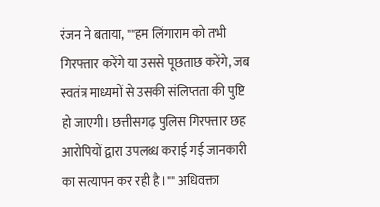रंजन ने बताया, ""हम लिंगाराम को तभी गिरफ्तार करेंगे या उससे पूछताछ करेंगे, जब स्वतंत्र माध्यमों से उसकी संलिप्तता की पुष्टि हो जाएगी। छत्तीसगढ़ पुलिस गिरफ्तार छह आरोपियों द्वारा उपलब्ध कराई गई जानकारी का सत्यापन कर रही है।"" अधिवक्ता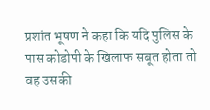प्रशांत भूषण ने कहा कि यदि पुलिस के पास कोडोपी के खिलाफ सबूत होता तो वह उसकी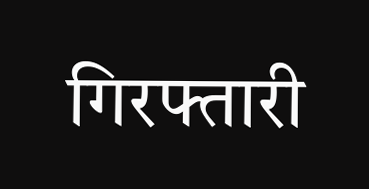गिरफ्तारी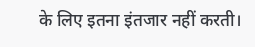के लिए इतना इंतजार नहीं करती।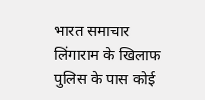भारत समाचार
लिंगाराम के खिलाफ पुलिस के पास कोई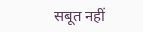सबूत नहीं